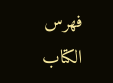فهرس الكتاب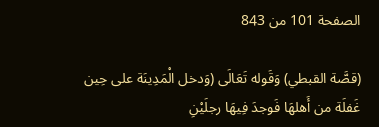الصفحة 101 من 843

(قصَّة القبطي) وَقَوله تَعَالَى (وَدخل الْمَدِينَة على حِين غَفلَة من أَهلهَا فَوجدَ فِيهَا رجلَيْنِ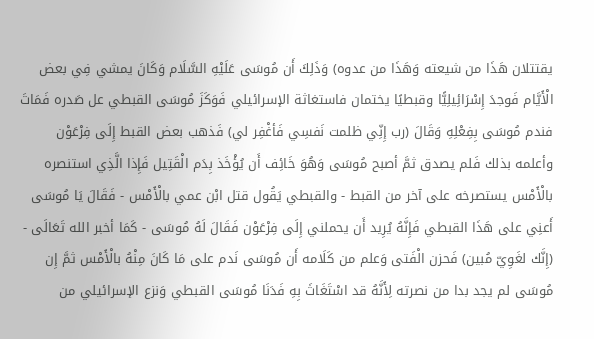يقتتلان هَذَا من شيعته وَهَذَا من عدوه) وَذَلِكَ أَن مُوسَى عَلَيْهِ السَّلَام وَكَانَ يمشي فِي بعض الْأَيَّام فَوجدَ إِسْرَائِيلِيًّا وقبطيًا يختمان فاستغاثة الإسرائيلي فَوَكَزَ مُوسَى القبطي عل صَدره فَمَاتَ فندم مُوسَى بِفِعْلِهِ وَقَالَ (رب إِنِّي ظلمت نَفسِي فَأغْفِر لي) فَذهب بعض القبط إِلَى فِرْعَوْن وأعلمه بذلك فَلم يصدق ثمَّ أصبح مُوسَى وَهُوَ خَائِف أَن يُؤْخَذ بِدَم الْقَتِيل فَإِذا الَّذِي استنصره بالْأَمْس يستصرخه على آخر من القبط - والقبطي يَقُول قتل ابْن عمي بالْأَمْس - فَقَالَ يَا مُوسَى أَعنِي على هَذَا القبطي فَإِنَّهُ يُرِيد أَن يحملني إِلَى فِرْعَوْن فَقَالَ لَهُ مُوسَى - كَمَا أخبر الله تَعَالَى - (إِنَّك لغَوِيّ مُبين) فَحزن الْفَتى وَعلم من كَلَامه أَن مُوسَى نَدم على مَا كَانَ مِنْهُ بالْأَمْس ثمَّ إِن مُوسَى لم يجد بدا من نصرته لِأَنَّهُ قد اسْتَغَاثَ بِهِ فَدَنَا مُوسَى القبطي وَنزع الإسرائيلي من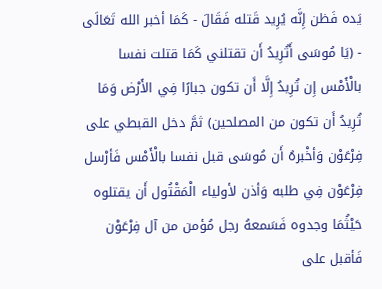يَده فَظن إِنَّه يُرِيد قَتله فَقَالَ - كَمَا أخبر الله تَعَالَى - (يَا مُوسَى أَتُرِيدُ أَن تقتلني كَمَا قتلت نفسا بالْأَمْس إِن تُرِيدُ إِلَّا أَن تكون جبارًا فِي الأَرْض وَمَا تُرِيدُ أَن تكون من المصلحين) ثمَّ دخل القبطي على فِرْعَوْن وَأخْبرهُ أَن مُوسَى قبل نفسا بالْأَمْس فَأرْسل فِرْعَوْن فِي طلبه وَأذن لأولياء الْمَقْتُول أَن يقتلوه حَيْثُمَا وجدوه فَسَمعهُ رجل مُؤمن من آل فِرْعَوْن فَأقبل على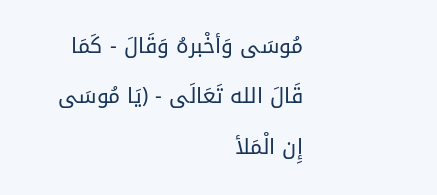مُوسَى وَأخْبرهُ وَقَالَ - كَمَا قَالَ الله تَعَالَى - (يَا مُوسَى إِن الْمَلأ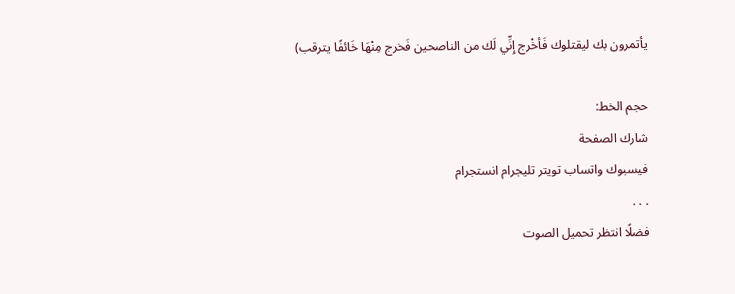يأتمرون بك ليقتلوك فَأخْرج إِنِّي لَك من الناصحين فَخرج مِنْهَا خَائفًا يترقب)

حجم الخط:
شارك الصفحة
فيسبوك واتساب تويتر تليجرام انستجرام
. . .
فضلًا انتظر تحميل الصوت